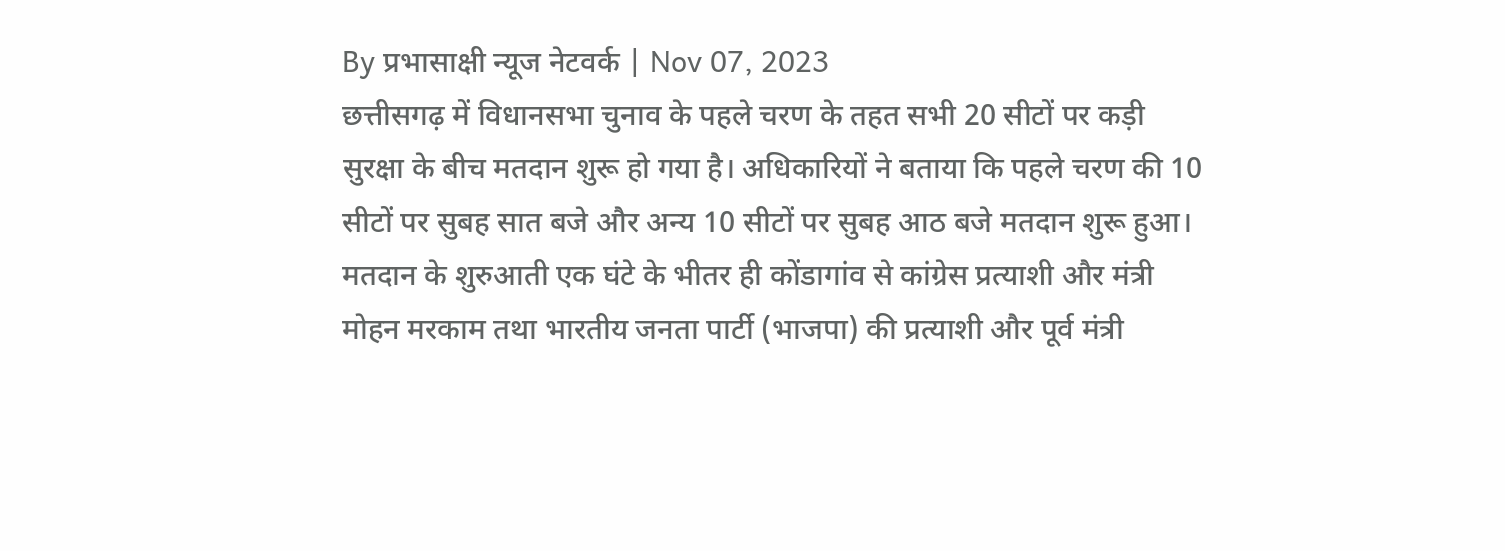By प्रभासाक्षी न्यूज नेटवर्क | Nov 07, 2023
छत्तीसगढ़ में विधानसभा चुनाव के पहले चरण के तहत सभी 20 सीटों पर कड़ी सुरक्षा के बीच मतदान शुरू हो गया है। अधिकारियों ने बताया कि पहले चरण की 10 सीटों पर सुबह सात बजे और अन्य 10 सीटों पर सुबह आठ बजे मतदान शुरू हुआ।
मतदान के शुरुआती एक घंटे के भीतर ही कोंडागांव से कांग्रेस प्रत्याशी और मंत्री मोहन मरकाम तथा भारतीय जनता पार्टी (भाजपा) की प्रत्याशी और पूर्व मंत्री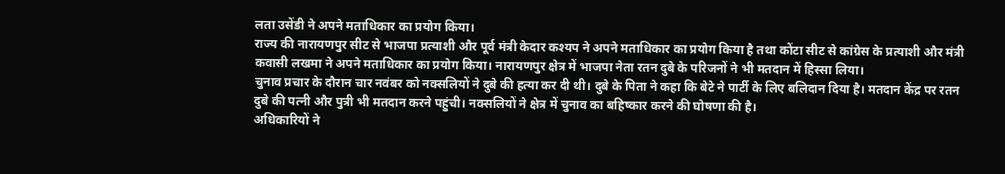लता उसेंडी ने अपने मताधिकार का प्रयोग किया।
राज्य की नारायणपुर सीट से भाजपा प्रत्याशी और पूर्व मंत्री केदार कश्यप ने अपने मताधिकार का प्रयोग किया है तथा कोंटा सीट से कांग्रेस के प्रत्याशी और मंत्री कवासी लखमा ने अपने मताधिकार का प्रयोग किया। नारायणपुर क्षेत्र में भाजपा नेता रतन दुबे के परिजनों ने भी मतदान में हिस्सा लिया।
चुनाव प्रचार के दौरान चार नवंबर को नक्सलियों ने दुबे की हत्या कर दी थी। दुबे के पिता ने कहा कि बेटे ने पार्टी के लिए बलिदान दिया है। मतदान केंद्र पर रतन दुबे की पत्नी और पुत्री भी मतदान करने पहुंची। नक्सलियों ने क्षेत्र में चुनाव का बहिष्कार करने की घोषणा की है।
अधिकारियों ने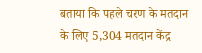बताया कि पहले चरण के मतदान के लिए 5,304 मतदान केंद्र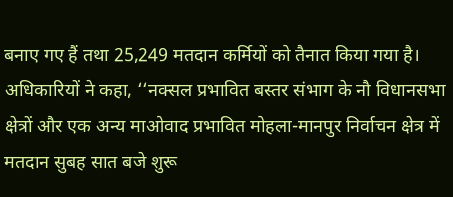बनाए गए हैं तथा 25,249 मतदान कर्मियों को तैनात किया गया है। अधिकारियों ने कहा, ‘‘नक्सल प्रभावित बस्तर संभाग के नौ विधानसभा क्षेत्रों और एक अन्य माओवाद प्रभावित मोहला-मानपुर निर्वाचन क्षेत्र में मतदान सुबह सात बजे शुरू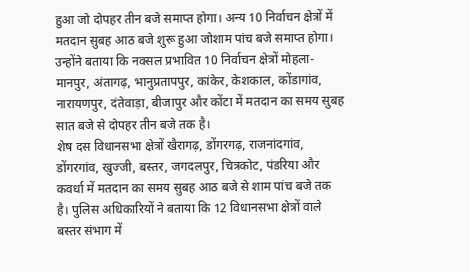हुआ जो दोपहर तीन बजे समाप्त होगा। अन्य 10 निर्वाचन क्षेत्रों में मतदान सुबह आठ बजे शुरू हुआ जोशाम पांच बजे समाप्त होगा।
उन्होंने बताया कि नक्सल प्रभावित 10 निर्वाचन क्षेत्रों मोहला-मानपुर, अंतागढ़, भानुप्रतापपुर, कांकेर, केशकाल, कोंडागांव, नारायणपुर, दंतेवाड़ा, बीजापुर और कोंटा में मतदान का समय सुबह सात बजे से दोपहर तीन बजे तक है।
शेष दस विधानसभा क्षेत्रों खैरागढ़, डोंगरगढ़, राजनांदगांव, डोंगरगांव, खुज्जी, बस्तर, जगदलपुर, चित्रकोट, पंडरिया और कवर्धा में मतदान का समय सुबह आठ बजे से शाम पांच बजे तक है। पुलिस अधिकारियों ने बताया कि 12 विधानसभा क्षेत्रों वाले बस्तर संभाग में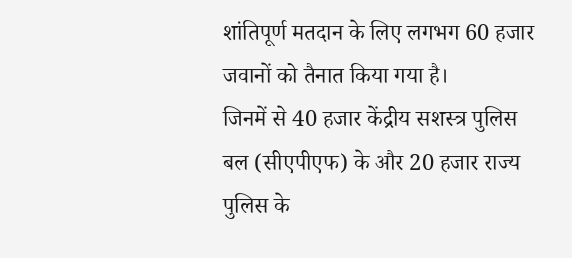शांतिपूर्ण मतदान के लिए लगभग 60 हजार जवानों को तैनात किया गया है।
जिनमें से 40 हजार केंद्रीय सशस्त्र पुलिस बल (सीएपीएफ) के और 20 हजार राज्य पुलिस के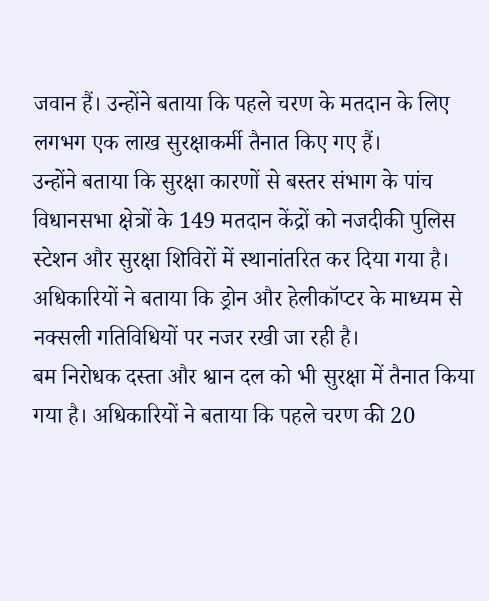जवान हैं। उन्होंने बताया कि पहले चरण के मतदान के लिए लगभग एक लाख सुरक्षाकर्मी तैनात किए गए हैं।
उन्होंने बताया कि सुरक्षा कारणों से बस्तर संभाग के पांच विधानसभा क्षेत्रों के 149 मतदान केंद्रों को नजदीकी पुलिस स्टेशन और सुरक्षा शिविरों में स्थानांतरित कर दिया गया है। अधिकारियों ने बताया कि ड्रोन और हेलीकॉप्टर के माध्यम से नक्सली गतिविधियों पर नजर रखी जा रही है।
बम निरोधक दस्ता और श्वान दल को भी सुरक्षा में तैनात किया गया है। अधिकारियों ने बताया कि पहले चरण की 20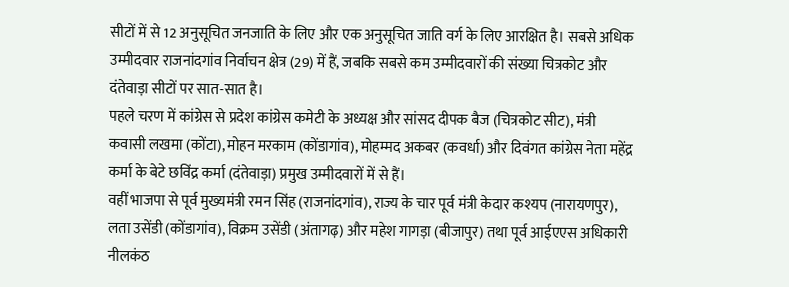सीटों में से 12 अनुसूचित जनजाति के लिए और एक अनुसूचित जाति वर्ग के लिए आरक्षित है। सबसे अधिक उम्मीदवार राजनांदगांव निर्वाचन क्षेत्र (29) में हैं, जबकि सबसे कम उम्मीदवारों की संख्या चित्रकोट और दंतेवाड़ा सीटों पर सात-सात है।
पहले चरण में कांग्रेस से प्रदेश कांग्रेस कमेटी के अध्यक्ष और सांसद दीपक बैज (चित्रकोट सीट), मंत्री कवासी लखमा (कोंटा), मोहन मरकाम (कोंडागांव), मोहम्मद अकबर (कवर्धा) और दिवंगत कांग्रेस नेता महेंद्र कर्मा के बेटे छविंद्र कर्मा (दंतेवाड़ा) प्रमुख उम्मीदवारों में से हैं।
वहीं भाजपा से पूर्व मुख्यमंत्री रमन सिंह (राजनांदगांव), राज्य के चार पूर्व मंत्री केदार कश्यप (नारायणपुर), लता उसेंडी (कोंडागांव), विक्रम उसेंडी (अंतागढ़) और महेश गागड़ा (बीजापुर) तथा पूर्व आईएएस अधिकारी नीलकंठ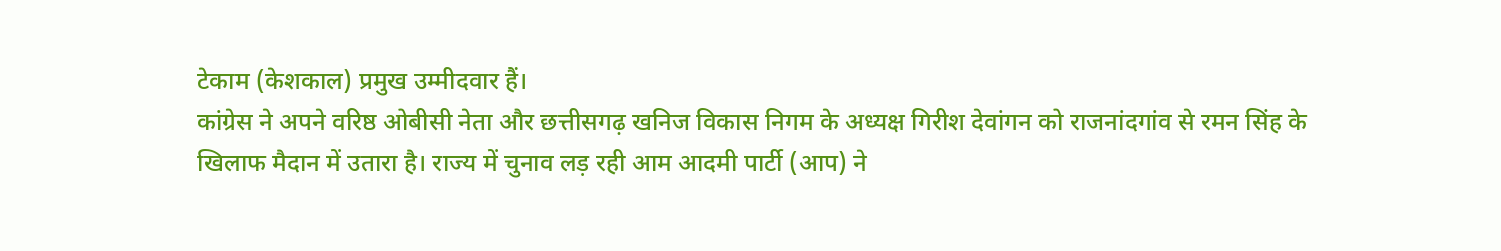टेकाम (केशकाल) प्रमुख उम्मीदवार हैं।
कांग्रेस ने अपने वरिष्ठ ओबीसी नेता और छत्तीसगढ़ खनिज विकास निगम के अध्यक्ष गिरीश देवांगन को राजनांदगांव से रमन सिंह के खिलाफ मैदान में उतारा है। राज्य में चुनाव लड़ रही आम आदमी पार्टी (आप) ने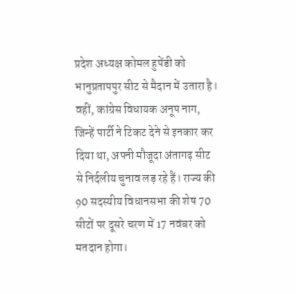प्रदेश अध्यक्ष कोमल हुपेंडी को भानुप्रतापपुर सीट से मैदान में उतारा है।
वहीं, कांग्रेस विधायक अनूप नाग, जिन्हें पार्टी ने टिकट देने से इनकार कर दिया था, अपनी मौजूदा अंतागढ़ सीट से निर्दलीय चुनाव लड़ रहे हैं। राज्य की 90 सदस्यीय विधानसभा की शेष 70 सीटों पर दूसरे चरण में 17 नवंबर को मतदान होगा।